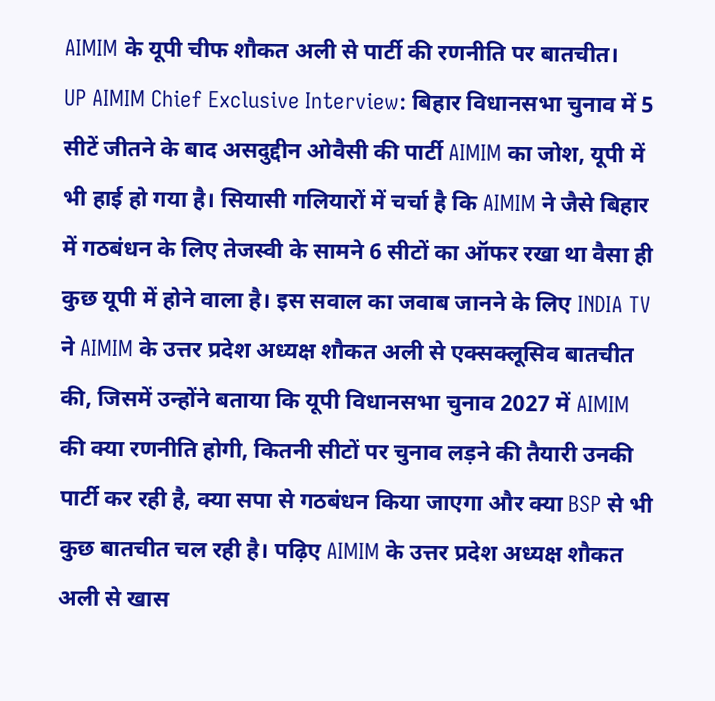AIMIM के यूपी चीफ शौकत अली से पार्टी की रणनीति पर बातचीत।
UP AIMIM Chief Exclusive Interview: बिहार विधानसभा चुनाव में 5 सीटें जीतने के बाद असदुद्दीन ओवैसी की पार्टी AIMIM का जोश, यूपी में भी हाई हो गया है। सियासी गलियारों में चर्चा है कि AIMIM ने जैसे बिहार में गठबंधन के लिए तेजस्वी के सामने 6 सीटों का ऑफर रखा था वैसा ही कुछ यूपी में होने वाला है। इस सवाल का जवाब जानने के लिए INDIA TV ने AIMIM के उत्तर प्रदेश अध्यक्ष शौकत अली से एक्सक्लूसिव बातचीत की, जिसमें उन्होंने बताया कि यूपी विधानसभा चुनाव 2027 में AIMIM की क्या रणनीति होगी, कितनी सीटों पर चुनाव लड़ने की तैयारी उनकी पार्टी कर रही है, क्या सपा से गठबंधन किया जाएगा और क्या BSP से भी कुछ बातचीत चल रही है। पढ़िए AIMIM के उत्तर प्रदेश अध्यक्ष शौकत अली से खास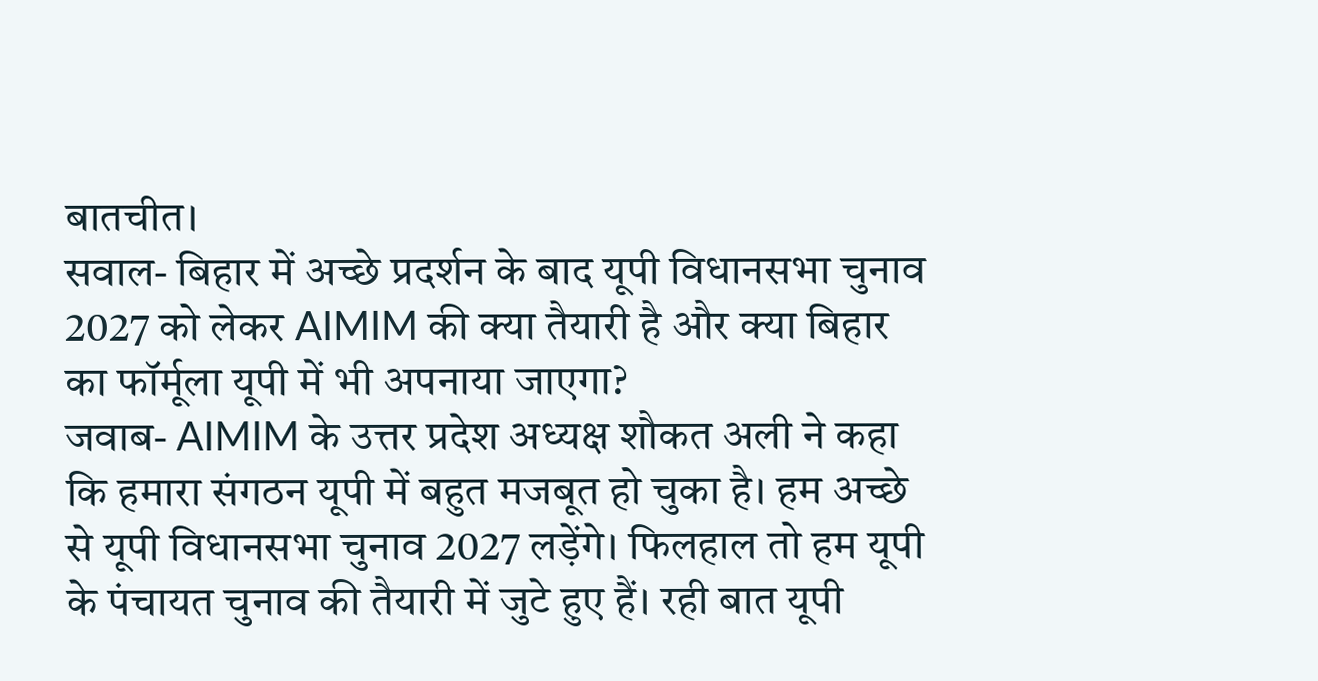बातचीत।
सवाल- बिहार में अच्छे प्रदर्शन के बाद यूपी विधानसभा चुनाव 2027 को लेकर AIMIM की क्या तैयारी है और क्या बिहार का फॉर्मूला यूपी में भी अपनाया जाएगा?
जवाब- AIMIM के उत्तर प्रदेश अध्यक्ष शौकत अली ने कहा कि हमारा संगठन यूपी में बहुत मजबूत हो चुका है। हम अच्छे से यूपी विधानसभा चुनाव 2027 लड़ेंगे। फिलहाल तो हम यूपी के पंचायत चुनाव की तैयारी में जुटे हुए हैं। रही बात यूपी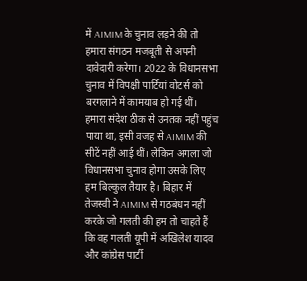में AIMIM के चुनाव लड़ने की तो हमारा संगठन मजबूती से अपनी दावेदारी करेगा। 2022 के विधानसभा चुनाव में विपक्षी पार्टियां वोटर्स को बरगलाने में कामयाब हो गई थीं। हमारा संदेश ठीक से उनतक नहीं पहुंच पाया था, इसी वजह से AIMIM की सीटें नहीं आई थीं। लेकिन अगला जो विधानसभा चुनाव होगा उसके लिए हम बिल्कुल तैयार है। बिहार में तेजस्वी ने AIMIM से गठबंधन नहीं करके जो गलती की हम तो चाहते हैं कि वह गलती यूपी में अखिलेश यादव और कांग्रेस पार्टी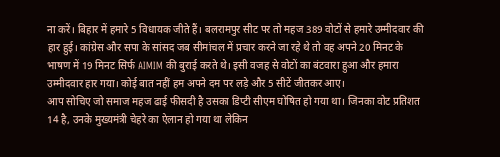ना करें। बिहार में हमारे 5 विधायक जीते हैं। बलरामपुर सीट पर तो महज 389 वोटों से हमारे उम्मीदवार की हार हुई। कांग्रेस और सपा के सांसद जब सीमांचल में प्रचार करने जा रहे थे तो वह अपने 20 मिनट के भाषण में 19 मिनट सिर्फ AIMIM की बुराई करते थे। इसी वजह से वोटों का बंटवारा हुआ और हमारा उम्मीदवार हार गया। कोई बात नहीं हम अपने दम पर लड़े और 5 सीटें जीतकर आए।
आप सोचिए जो समाज महज ढाई फीसदी है उसका डिप्टी सीएम घोषित हो गया था। जिनका वोट प्रतिशत 14 है, उनके मुख्यमंत्री चेहरे का ऐलान हो गया था लेकिन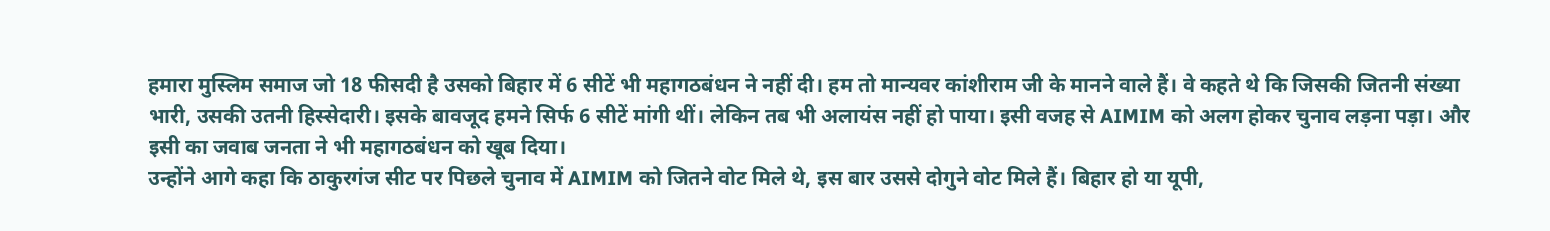हमारा मुस्लिम समाज जो 18 फीसदी है उसको बिहार में 6 सीटें भी महागठबंधन ने नहीं दी। हम तो मान्यवर कांशीराम जी के मानने वाले हैं। वे कहते थे कि जिसकी जितनी संख्या भारी, उसकी उतनी हिस्सेदारी। इसके बावजूद हमने सिर्फ 6 सीटें मांगी थीं। लेकिन तब भी अलायंस नहीं हो पाया। इसी वजह से AIMIM को अलग होकर चुनाव लड़ना पड़ा। और इसी का जवाब जनता ने भी महागठबंधन को खूब दिया।
उन्होंने आगे कहा कि ठाकुरगंज सीट पर पिछले चुनाव में AIMIM को जितने वोट मिले थे, इस बार उससे दोगुने वोट मिले हैं। बिहार हो या यूपी,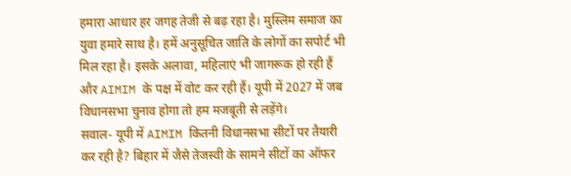हमारा आधार हर जगह तेजी से बढ़ रहा है। मुस्लिम समाज का युवा हमारे साथ है। हमें अनुसूचित जाति के लोगों का सपोर्ट भी मिल रहा है। इसके अलावा, महिलाएं भी जागरूक हो रही हैं और AIMIM के पक्ष में वोट कर रही हैं। यूपी में 2027 में जब विधानसभा चुनाव होगा तो हम मजबूती से लड़ेंगे।
सवाल- यूपी में AIMIM कितनी विधानसभा सीटों पर तैयारी कर रही है? बिहार में जैसे तेजस्वी के सामने सीटों का ऑफर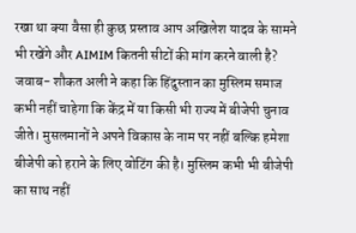रखा था क्या वैसा ही कुछ प्रस्ताव आप अखिलेश यादव के सामने भी रखेंगे और AIMIM कितनी सीटों की मांग करने वाली है?
जवाब- शौकत अली ने कहा कि हिंदुस्तान का मुस्लिम समाज कभी नहीं चाहेगा कि केंद्र में या किसी भी राज्य में बीजेपी चुनाव जीते। मुसलमानों ने अपने विकास के नाम पर नहीं बल्कि हमेशा बीजेपी को हराने के लिए वोटिंग की है। मुस्लिम कभी भी बीजेपी का साथ नहीं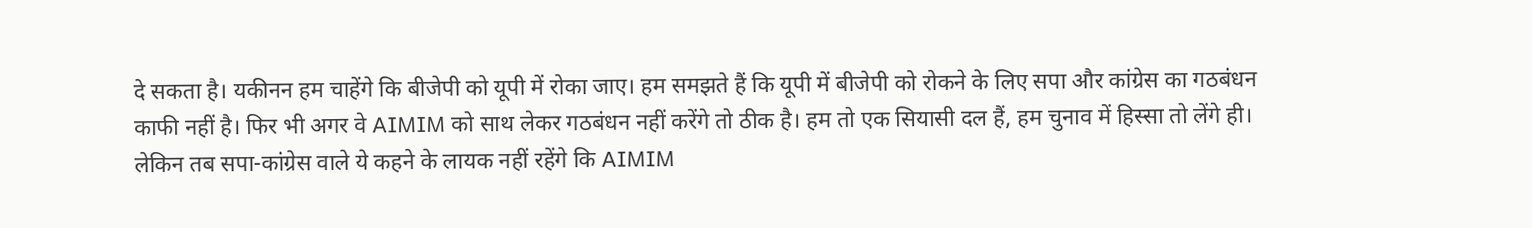दे सकता है। यकीनन हम चाहेंगे कि बीजेपी को यूपी में रोका जाए। हम समझते हैं कि यूपी में बीजेपी को रोकने के लिए सपा और कांग्रेस का गठबंधन काफी नहीं है। फिर भी अगर वे AIMIM को साथ लेकर गठबंधन नहीं करेंगे तो ठीक है। हम तो एक सियासी दल हैं, हम चुनाव में हिस्सा तो लेंगे ही। लेकिन तब सपा-कांग्रेस वाले ये कहने के लायक नहीं रहेंगे कि AIMIM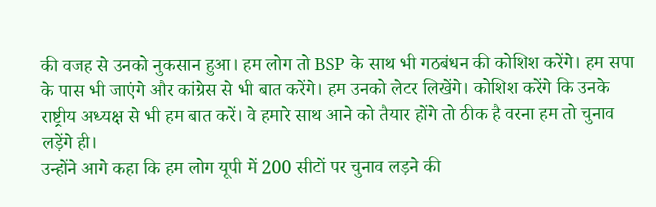की वजह से उनको नुकसान हुआ। हम लोग तो BSP के साथ भी गठबंधन की कोशिश करेंगे। हम सपा के पास भी जाएंगे और कांग्रेस से भी बात करेंगे। हम उनको लेटर लिखेंगे। कोशिश करेंगे कि उनके राष्ट्रीय अध्यक्ष से भी हम बात करें। वे हमारे साथ आने को तैयार होंगे तो ठीक है वरना हम तो चुनाव लड़ेंगे ही।
उन्होंने आगे कहा कि हम लोग यूपी में 200 सीटों पर चुनाव लड़ने की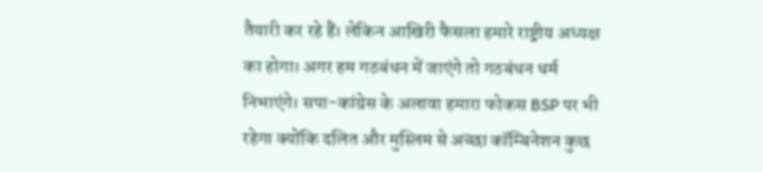तैयारी कर रहे हैं। लेकिन आखिरी फैसला हमारे राष्ट्रीय अध्यक्ष का होगा। अगर हम गठबंधन में जाएंगे तो गठबंधन धर्म निभाएंगे। सपा-कांग्रेस के अलावा हमारा फोकस BSP पर भी रहेगा क्योंकि दलित और मुस्लिम से अच्छा कॉम्बिनेशन कुछ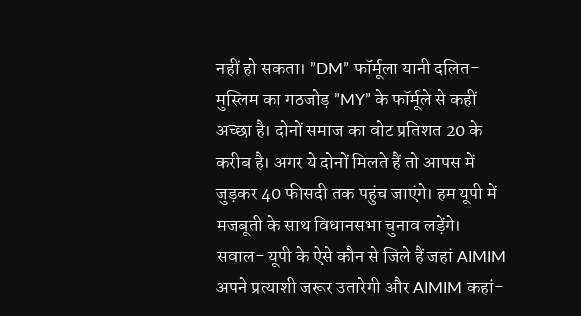नहीं हो सकता। ”DM” फॉर्मूला यानी दलित-मुस्लिम का गठजोड़ ”MY” के फॉर्मूले से कहीं अच्छा है। दोनों समाज का वोट प्रतिशत 20 के करीब है। अगर ये दोनों मिलते हैं तो आपस में जुड़कर 40 फीसदी तक पहुंच जाएंगे। हम यूपी में मजबूती के साथ विधानसभा चुनाव लड़ेंगे।
सवाल- यूपी के ऐसे कौन से जिले हैं जहां AIMIM अपने प्रत्याशी जरूर उतारेगी और AIMIM कहां-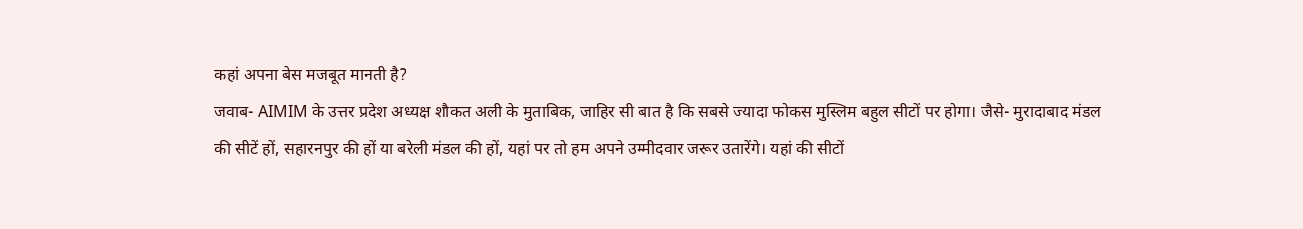कहां अपना बेस मजबूत मानती है?
जवाब- AIMIM के उत्तर प्रदेश अध्यक्ष शौकत अली के मुताबिक, जाहिर सी बात है कि सबसे ज्यादा फोकस मुस्लिम बहुल सीटों पर होगा। जैसे- मुरादाबाद मंडल की सीटें हों, सहारनपुर की हों या बरेली मंडल की हों, यहां पर तो हम अपने उम्मीदवार जरूर उतारेंगे। यहां की सीटों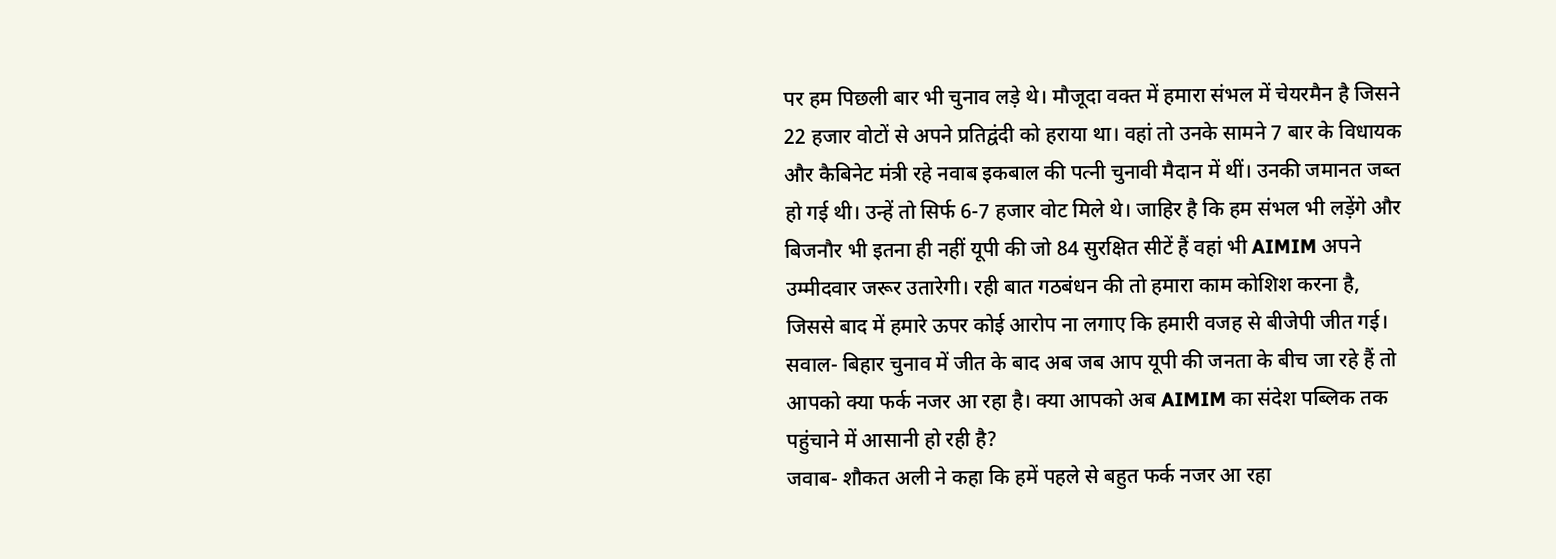पर हम पिछली बार भी चुनाव लड़े थे। मौजूदा वक्त में हमारा संभल में चेयरमैन है जिसने 22 हजार वोटों से अपने प्रतिद्वंदी को हराया था। वहां तो उनके सामने 7 बार के विधायक और कैबिनेट मंत्री रहे नवाब इकबाल की पत्नी चुनावी मैदान में थीं। उनकी जमानत जब्त हो गई थी। उन्हें तो सिर्फ 6-7 हजार वोट मिले थे। जाहिर है कि हम संभल भी लड़ेंगे और बिजनौर भी इतना ही नहीं यूपी की जो 84 सुरक्षित सीटें हैं वहां भी AIMIM अपने उम्मीदवार जरूर उतारेगी। रही बात गठबंधन की तो हमारा काम कोशिश करना है, जिससे बाद में हमारे ऊपर कोई आरोप ना लगाए कि हमारी वजह से बीजेपी जीत गई।
सवाल- बिहार चुनाव में जीत के बाद अब जब आप यूपी की जनता के बीच जा रहे हैं तो आपको क्या फर्क नजर आ रहा है। क्या आपको अब AIMIM का संदेश पब्लिक तक पहुंचाने में आसानी हो रही है?
जवाब- शौकत अली ने कहा कि हमें पहले से बहुत फर्क नजर आ रहा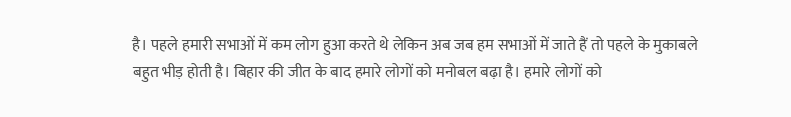है। पहले हमारी सभाओं में कम लोग हुआ करते थे लेकिन अब जब हम सभाओं में जाते हैं तो पहले के मुकाबले बहुत भीड़ होती है। बिहार की जीत के बाद हमारे लोगों को मनोबल बढ़ा है। हमारे लोगों को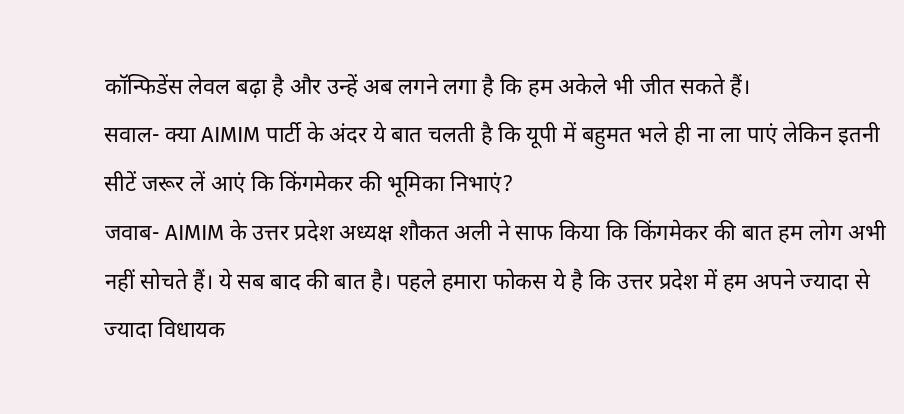कॉन्फिडेंस लेवल बढ़ा है और उन्हें अब लगने लगा है कि हम अकेले भी जीत सकते हैं।
सवाल- क्या AIMIM पार्टी के अंदर ये बात चलती है कि यूपी में बहुमत भले ही ना ला पाएं लेकिन इतनी सीटें जरूर लें आएं कि किंगमेकर की भूमिका निभाएं?
जवाब- AIMIM के उत्तर प्रदेश अध्यक्ष शौकत अली ने साफ किया कि किंगमेकर की बात हम लोग अभी नहीं सोचते हैं। ये सब बाद की बात है। पहले हमारा फोकस ये है कि उत्तर प्रदेश में हम अपने ज्यादा से ज्यादा विधायक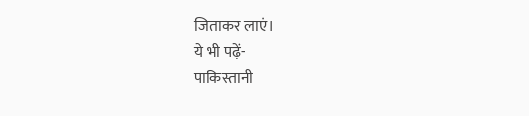जिताकर लाएं।
ये भी पढ़ें-
पाकिस्तानी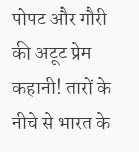पोपट और गौरी की अटूट प्रेम कहानी! तारों के नीचे से भारत के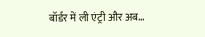बॉर्डर में ली एंट्री और अब…